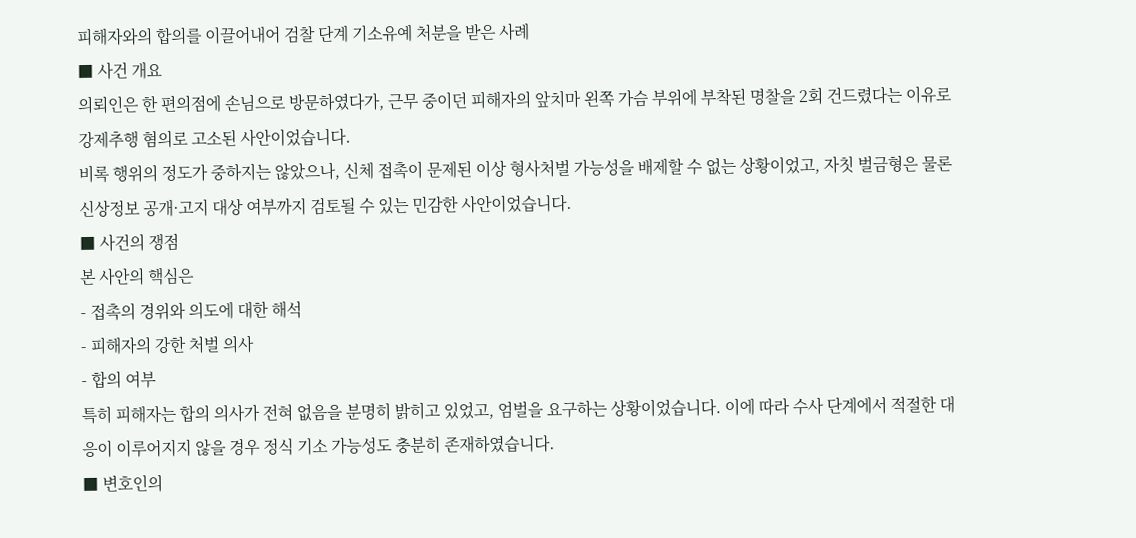피해자와의 합의를 이끌어내어 검찰 단계 기소유예 처분을 받은 사례
■ 사건 개요
의뢰인은 한 편의점에 손님으로 방문하였다가, 근무 중이던 피해자의 앞치마 왼쪽 가슴 부위에 부착된 명찰을 2회 건드렸다는 이유로 강제추행 혐의로 고소된 사안이었습니다.
비록 행위의 정도가 중하지는 않았으나, 신체 접촉이 문제된 이상 형사처벌 가능성을 배제할 수 없는 상황이었고, 자칫 벌금형은 물론 신상정보 공개·고지 대상 여부까지 검토될 수 있는 민감한 사안이었습니다.
■ 사건의 쟁점
본 사안의 핵심은
- 접촉의 경위와 의도에 대한 해석
- 피해자의 강한 처벌 의사
- 합의 여부
특히 피해자는 합의 의사가 전혀 없음을 분명히 밝히고 있었고, 엄벌을 요구하는 상황이었습니다. 이에 따라 수사 단계에서 적절한 대응이 이루어지지 않을 경우 정식 기소 가능성도 충분히 존재하였습니다.
■ 변호인의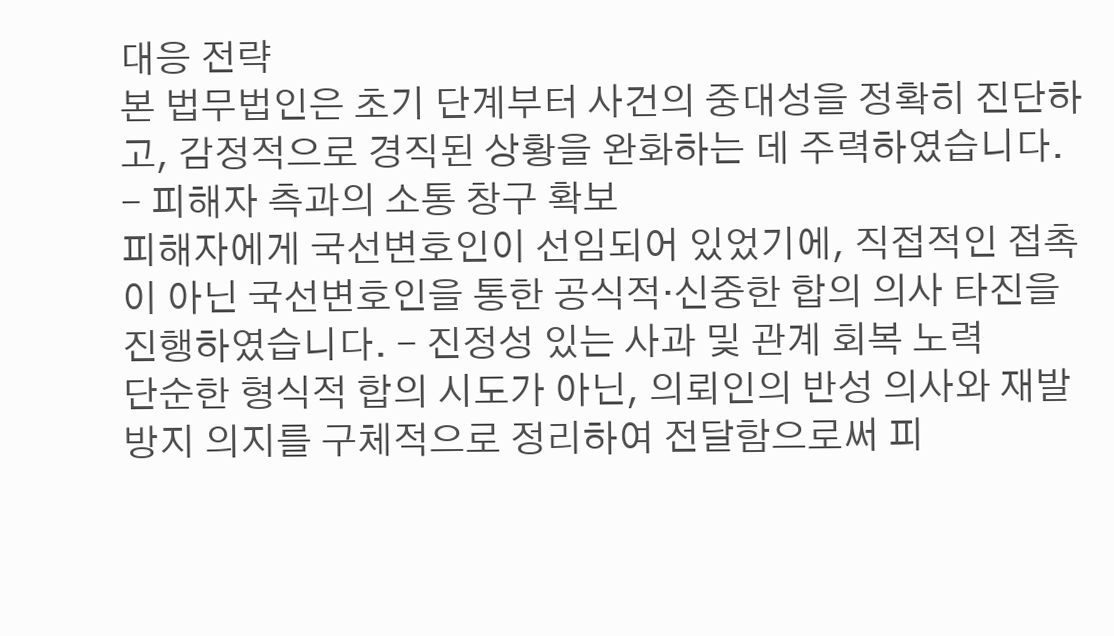대응 전략
본 법무법인은 초기 단계부터 사건의 중대성을 정확히 진단하고, 감정적으로 경직된 상황을 완화하는 데 주력하였습니다.
- 피해자 측과의 소통 창구 확보
피해자에게 국선변호인이 선임되어 있었기에, 직접적인 접촉이 아닌 국선변호인을 통한 공식적·신중한 합의 의사 타진을 진행하였습니다. - 진정성 있는 사과 및 관계 회복 노력
단순한 형식적 합의 시도가 아닌, 의뢰인의 반성 의사와 재발 방지 의지를 구체적으로 정리하여 전달함으로써 피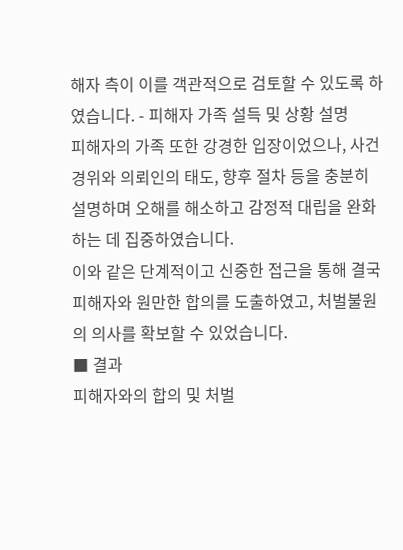해자 측이 이를 객관적으로 검토할 수 있도록 하였습니다. - 피해자 가족 설득 및 상황 설명
피해자의 가족 또한 강경한 입장이었으나, 사건 경위와 의뢰인의 태도, 향후 절차 등을 충분히 설명하며 오해를 해소하고 감정적 대립을 완화하는 데 집중하였습니다.
이와 같은 단계적이고 신중한 접근을 통해 결국 피해자와 원만한 합의를 도출하였고, 처벌불원의 의사를 확보할 수 있었습니다.
■ 결과
피해자와의 합의 및 처벌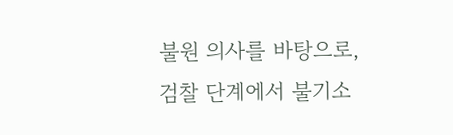불원 의사를 바탕으로,
검찰 단계에서 불기소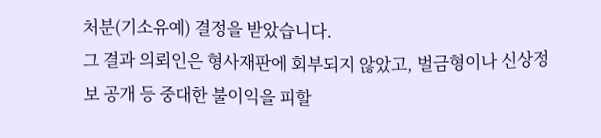처분(기소유예) 결정을 받았습니다.
그 결과 의뢰인은 형사재판에 회부되지 않았고, 벌금형이나 신상정보 공개 등 중대한 불이익을 피할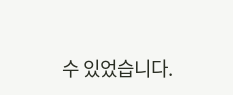수 있었습니다.